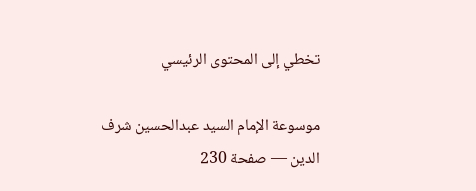تخطي إلى المحتوى الرئيسي

موسوعة الإمام السيد عبدالحسين شرف الدين — صفحة 230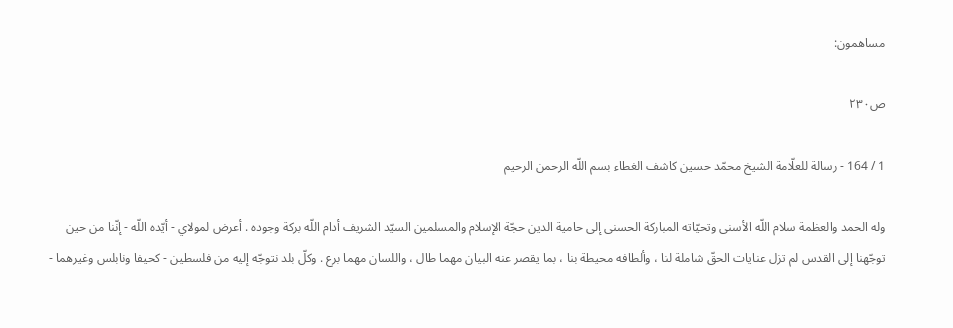مساهمون:

ص٢٣٠

1 / 164 - رسالة للعلّامة الشيخ محمّد حسين كاشف الغطاء بسم اللّه الرحمن الرحيم

وله الحمد والعظمة سلام اللّه الأسنى وتحيّاته المباركة الحسنى إلى حامية الدين حجّة الإسلام والمسلمين السيّد الشريف أدام اللّه بركة وجوده . أعرض لمولاي - أيّده اللّه - إنّنا من حين توجّهنا إلى القدس لم تزل عنايات الحقّ شاملة لنا ، وألطافه محيطة بنا ، بما يقصر عنه البيان مهما طال ، واللسان مهما برع . وكلّ بلد نتوجّه إليه من فلسطين - كحيفا ونابلس وغيرهما -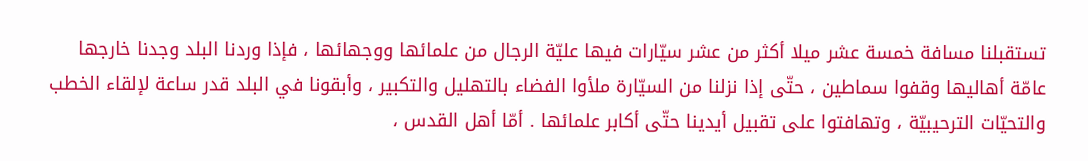تستقبلنا مسافة خمسة عشر ميلا أكثر من عشر سيّارات فيها عليّة الرجال من علمائها ووجهائها ، فإذا وردنا البلد وجدنا خارجها عامّة أهاليها وقفوا سماطين ، حتّى إذا نزلنا من السيّارة ملأوا الفضاء بالتهليل والتكبير ، وأبقونا في البلد قدر ساعة لإلقاء الخطب والتحيّات الترحيبيّة ، وتهافتوا على تقبيل أيدينا حتّى أكابر علمائها . أمّا أهل القدس ،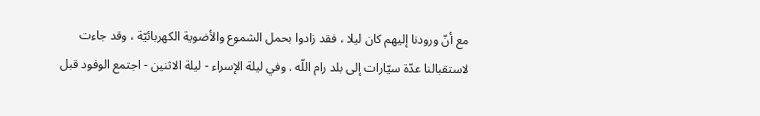مع أنّ ورودنا إليهم كان ليلا ، فقد زادوا بحمل الشموع والأضوية الكهربائيّة ، وقد جاءت لاستقبالنا عدّة سيّارات إلى بلد رام اللّه . وفي ليلة الإسراء - ليلة الاثنين - اجتمع الوفود قبل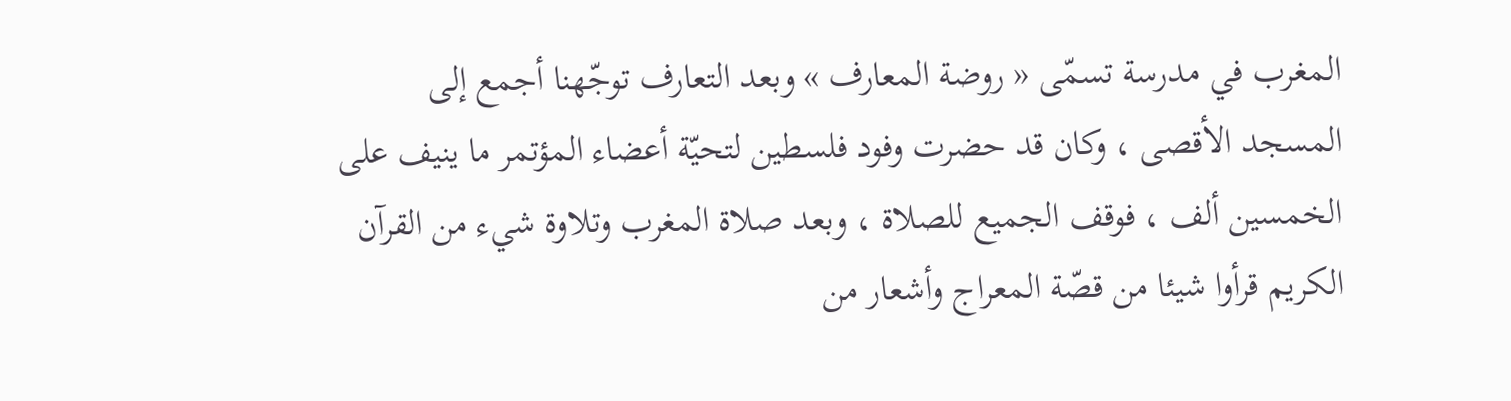المغرب في مدرسة تسمّى « روضة المعارف » وبعد التعارف توجّهنا أجمع إلى المسجد الأقصى ، وكان قد حضرت وفود فلسطين لتحيّة أعضاء المؤتمر ما ينيف على الخمسين ألف ، فوقف الجميع للصلاة ، وبعد صلاة المغرب وتلاوة شيء من القرآن الكريم قرأوا شيئا من قصّة المعراج وأشعار من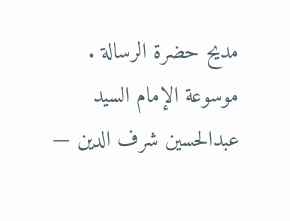مديح حضرة الرسالة .
موسوعة الإمام السيد عبدالحسين شرف الدين —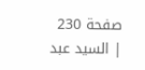صفحة 230 | السيد عبد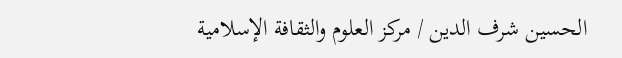الحسين شرف الدين / مركز العلوم والثقافة الإسلامية